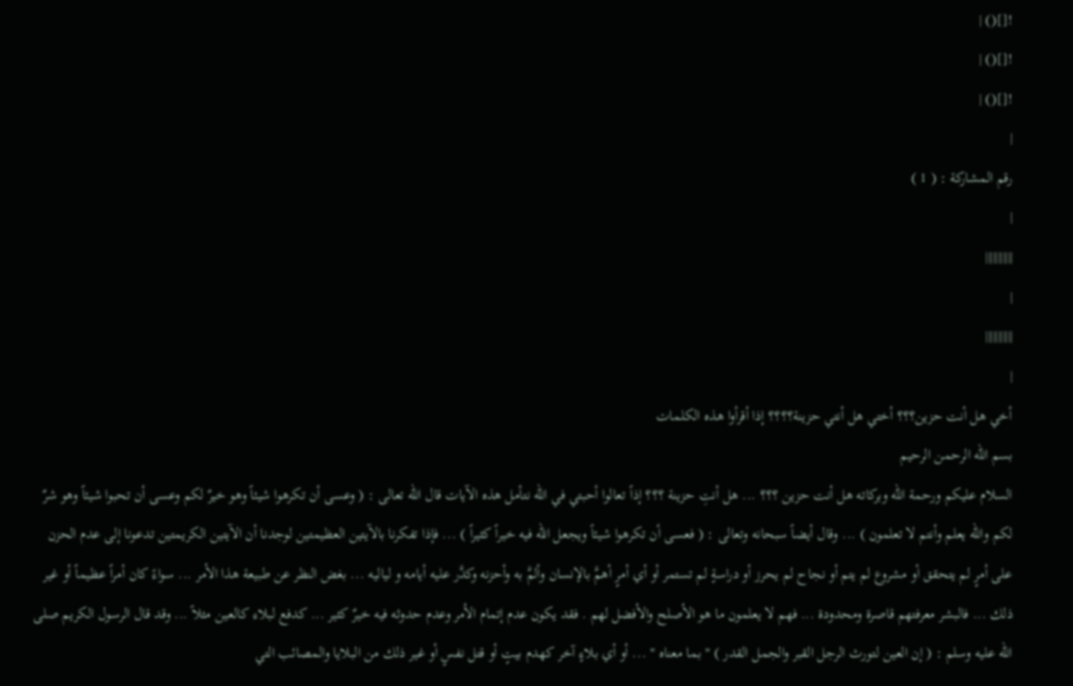![]() |
![]() |
![]() |
|
رقم المشاركة : ( 1 )
|
|||||||||||
|
|||||||||||
|
أخي هل أنت حزين؟؟؟ أختي هل أنتي حزينة؟؟؟؟ إذا أقرأوا هذه الكلمات
بسم الله الرحمن الرحيم
السلام عليكم ورحمة الله وبركاته هل أنت حزين ؟؟؟ ... هل أنتِ حزينة ؟؟؟ إذاً تعالوا أحبتي في الله نتأمل هذه الآيات قال الله تعالى : ( وعسى أن تكرهوا شيئاً وهو خيرٌ لكم وعسى أن تحبوا شيئاً وهو شرٌ لكم والله يعلم وأنتم لا تعلمون ) ... وقال أيضاً سبحانه وتعالى : ( فعسى أن تكرهوا شيئاً ويجعل الله فيه خيراً كثيراً ) ... فإذا تفكرنا بالآيتين العظيمتين لوجدنا أن الآيتين الكريمتين تدعونا إلى عدم الحزن على أمرٍ لم يتحقق أو مشروع لم يتم أو نجاح لم يحرز أو دراسةٍ لم تستمر أو أي أمرٍ أهمَّ بالإنسان وألمَّ به وأحزنه وكدَّر عليه أيامه و لياليه ... بغض النظر عن طبيعة هذا الأمر ... سواءً كان أمراً عظيماً أو غير ذلك ... فالبشر معرفتهم قاصرة ومحدودة ... فهم لا يعلمون ما هو الأصلح والأفضل لهم . فقد يكون عدم إتمام الأمر وعدم حدوثه فيه خيرٌ كثير ... كدفع لبلاء كالعين مثلاً ... وقد قال الرسول الكريم صلى الله عليه وسلم : ( إن العين لتورث الرجل القبر والجمل القدر ) " بما معناه " ... أو أي بلاءٍ آخر كهدم بيتٍ أو قتل نفسٍ أو غير ذلك من البلايا والمصائب التي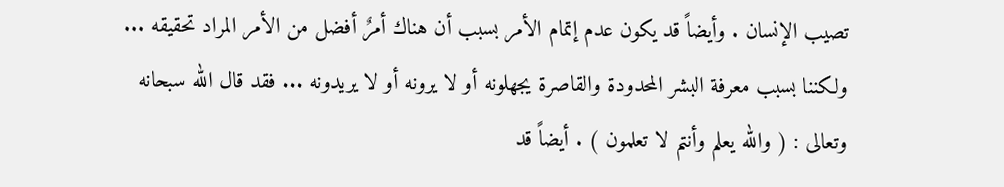تصيب الإنسان . وأيضاً قد يكون عدم إتمام الأمر بسبب أن هناك أمرٌ أفضل من الأمر المراد تحقيقه ... ولكننا بسبب معرفة البشر المحدودة والقاصرة يجهلونه أو لا يرونه أو لا يريدونه ... فقد قال الله سبحانه وتعالى : ( والله يعلم وأنتم لا تعلمون ) . أيضاً قد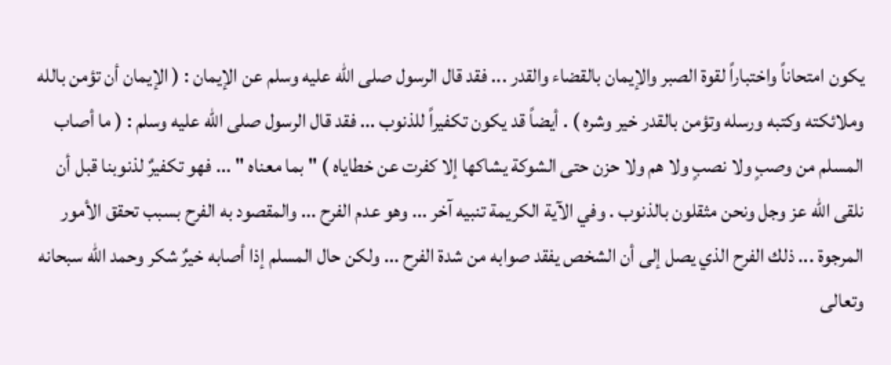يكون امتحاناً واختباراً لقوة الصبر والإيمان بالقضاء والقدر ... فقد قال الرسول صلى الله عليه وسلم عن الإيمان : ( الإيمان أن تؤمن بالله وملائكته وكتبه ورسله وتؤمن بالقدر خير وشره ) . أيضاً قد يكون تكفيراً للذنوب ... فقد قال الرسول صلى الله عليه وسلم : ( ما أصاب المسلم من وصبٍ ولا نصبٍ ولا هم ولا حزن حتى الشوكة يشاكها إلا كفرت عن خطاياه ) " بما معناه " ... فهو تكفيرٌ لذنوبنا قبل أن نلقى الله عز وجل ونحن مثقلون بالذنوب . وفي الآية الكريمة تنبيه آخر ... وهو عدم الفرح ... والمقصود به الفرح بسبب تحقق الأمور المرجوة ... ذلك الفرح الذي يصل إلى أن الشخص يفقد صوابه من شدة الفرح ... ولكن حال المسلم إذا أصابه خيرٌ شكر وحمد الله سبحانه وتعالى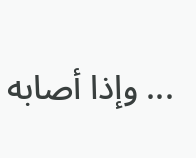... وإذا أصابه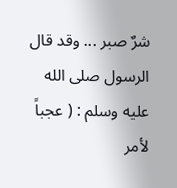شرٌ صبر ... وقد قال الرسول صلى الله عليه وسلم : ( عجباً لأمر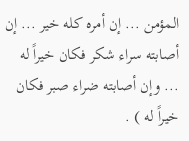المؤمن ... إن أمره كله خير ... إن أصابته سراء شكر فكان خيراً له ... وإن أصابته ضراء صبر فكان خيراً له ) .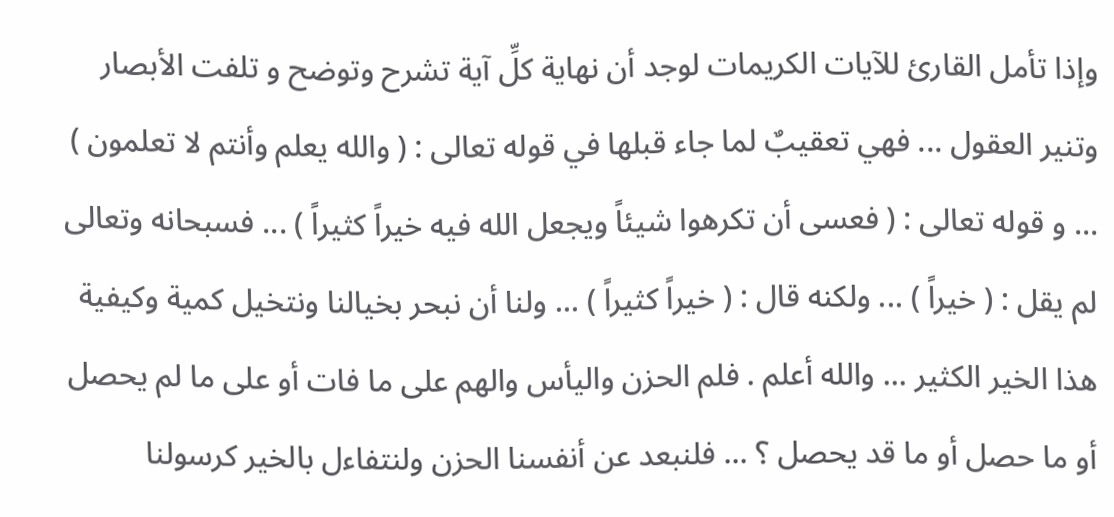وإذا تأمل القارئ للآيات الكريمات لوجد أن نهاية كلِّ آية تشرح وتوضح و تلفت الأبصار وتنير العقول ... فهي تعقيبٌ لما جاء قبلها في قوله تعالى : ( والله يعلم وأنتم لا تعلمون ) ... و قوله تعالى : ( فعسى أن تكرهوا شيئاً ويجعل الله فيه خيراً كثيراً ) ... فسبحانه وتعالى لم يقل : ( خيراً ) ... ولكنه قال : ( خيراً كثيراً ) ... ولنا أن نبحر بخيالنا ونتخيل كمية وكيفية هذا الخير الكثير ... والله أعلم . فلم الحزن واليأس والهم على ما فات أو على ما لم يحصل أو ما حصل أو ما قد يحصل ؟ ... فلنبعد عن أنفسنا الحزن ولنتفاءل بالخير كرسولنا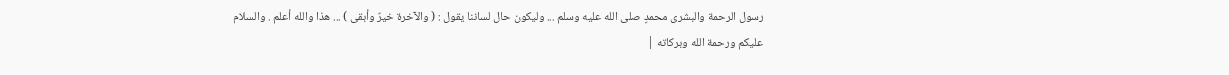رسول الرحمة والبشرى محمدٍ صلى الله عليه وسلم ... وليكون حال لساننا يقول : ( والآخرة خيرٌ وأبقى ) ... هذا والله أعلم . والسلام عليكم ورحمة الله وبركاته |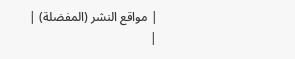| مواقع النشر (المفضلة) |
|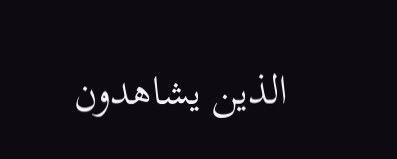الذين يشاهدون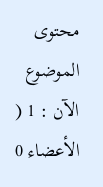محتوى الموضوع الآن : 1 ( الأعضاء 0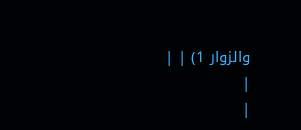والزوار 1) | |
|
|